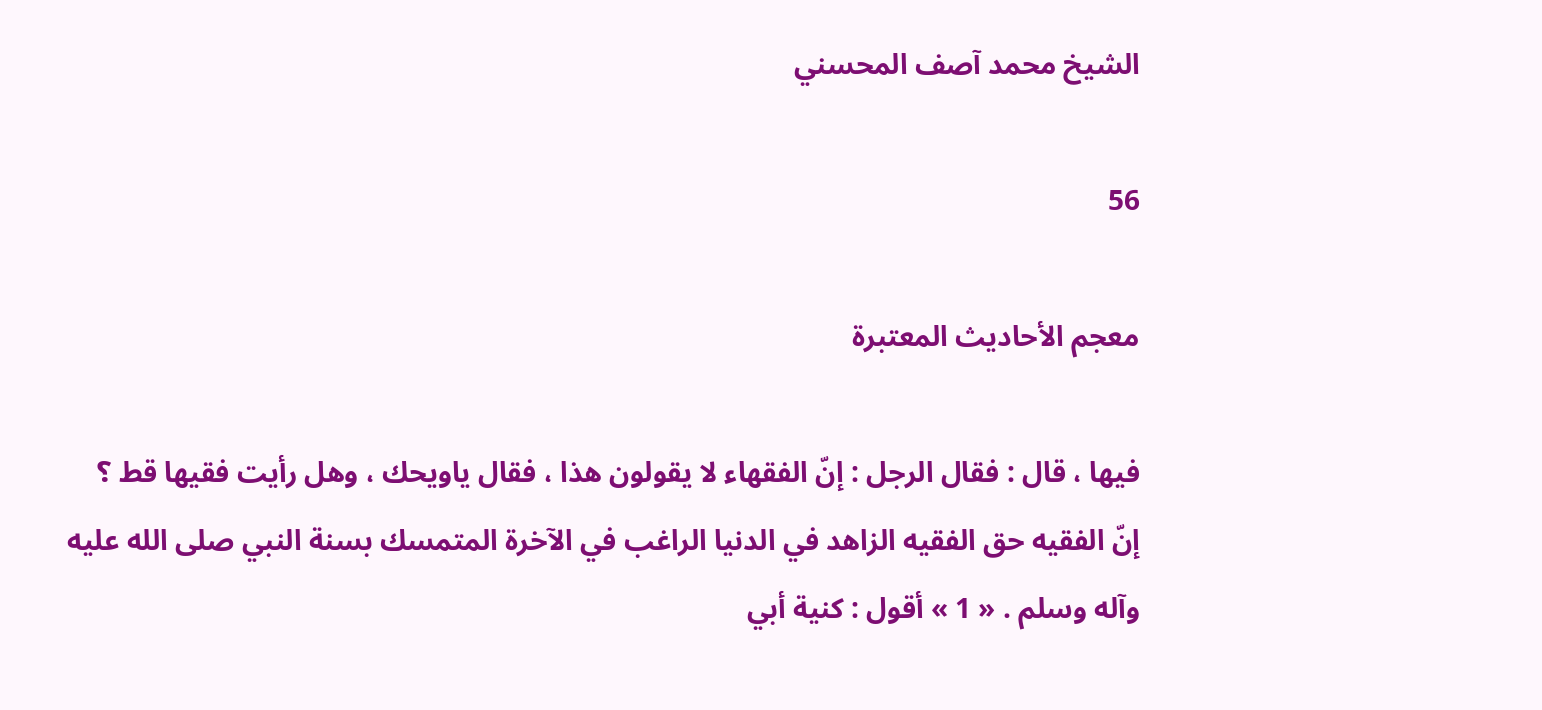الشيخ محمد آصف المحسني

56

معجم الأحاديث المعتبرة

فيها ، قال : فقال الرجل : إنّ الفقهاء لا يقولون هذا ، فقال ياويحك ، وهل رأيت فقيها قط ؟ إنّ الفقيه حق الفقيه الزاهد في الدنيا الراغب في الآخرة المتمسك بسنة النبي صلى الله عليه وآله وسلم . « 1 » أقول : كنية أبي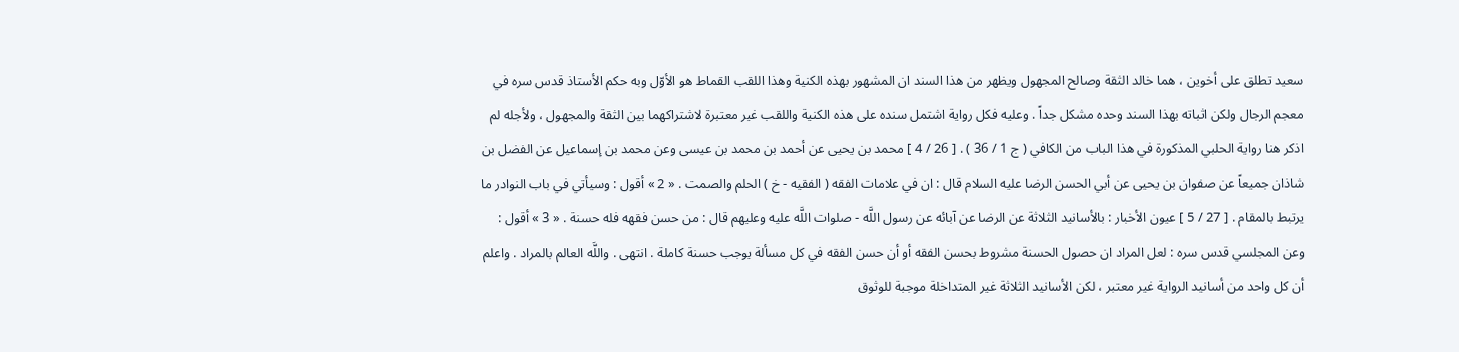سعيد تطلق على أخوين ، هما خالد الثقة وصالح المجهول ويظهر من هذا السند ان المشهور بهذه الكنية وهذا اللقب القماط هو الأوّل وبه حكم الأستاذ قدس سره في معجم الرجال ولكن اثباته بهذا السند وحده مشكل جداً . وعليه فكل رواية اشتمل سنده على هذه الكنية واللقب غير معتبرة لاشتراكهما بين الثقة والمجهول ، ولأجله لم اذكر هنا رواية الحلبي المذكورة في هذا الباب من الكافي ( ج 1 / 36 ) . [ 26 / 4 ] محمد بن يحيى عن أحمد بن محمد بن عيسى وعن محمد بن إسماعيل عن الفضل بن شاذان جميعاً عن صفوان بن يحيى عن أبي الحسن الرضا عليه السلام قال : ان في علامات الفقه ( الفقيه - خ ) الحلم والصمت . « 2 » أقول : وسيأتي في باب النوادر ما يرتبط بالمقام . [ 27 / 5 ] عيون الأخبار : بالأسانيد الثلاثة عن الرضا عن آبائه عن رسول اللَّه - صلوات اللَّه عليه وعليهم قال : من حسن فقهه فله حسنة . « 3 » أقول : وعن المجلسي قدس سره : لعل المراد ان حصول الحسنة مشروط بحسن الفقه أو أن حسن الفقه في كل مسألة يوجب حسنة كاملة . انتهى . واللَّه العالم بالمراد . واعلم أن كل واحد من أسانيد الرواية غير معتبر ، لكن الأسانيد الثلاثة غير المتداخلة موجبة للوثوق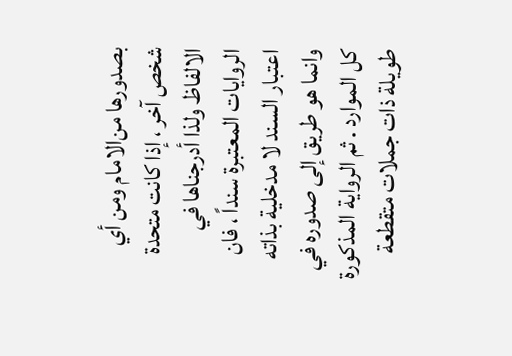بصدورها من‌الامام ومن أي شخص آخر ، إذا كانت متحدة الالفاظ ولذا أدرجناها في الروايات المعتبرة سنداً ، فان اعتبار السند لا مدخلية بذاته وانما هو طريق إلى صدوره في كل الموارد . ثم الرواية المذكورة طويلة ذات جملات متقطعة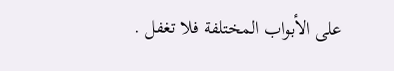على الأبواب المختلفة فلا تغفل .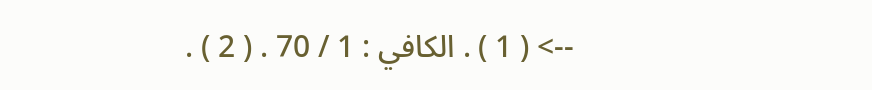--> ( 1 ) . الكافي : 1 / 70 . ( 2 ) .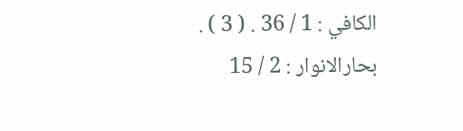الكافي : 1 / 36 . ( 3 ) . بحارالانوار : 2 / 15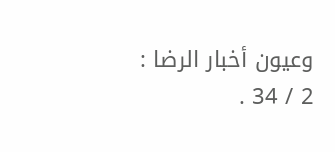وعيون أخبار الرضا : 2 / 34 .